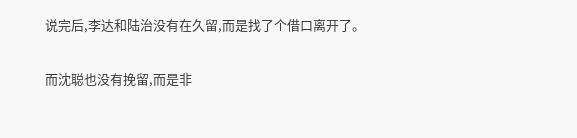说完后,李达和陆治没有在久留,而是找了个借口离开了。

而沈聪也没有挽留,而是非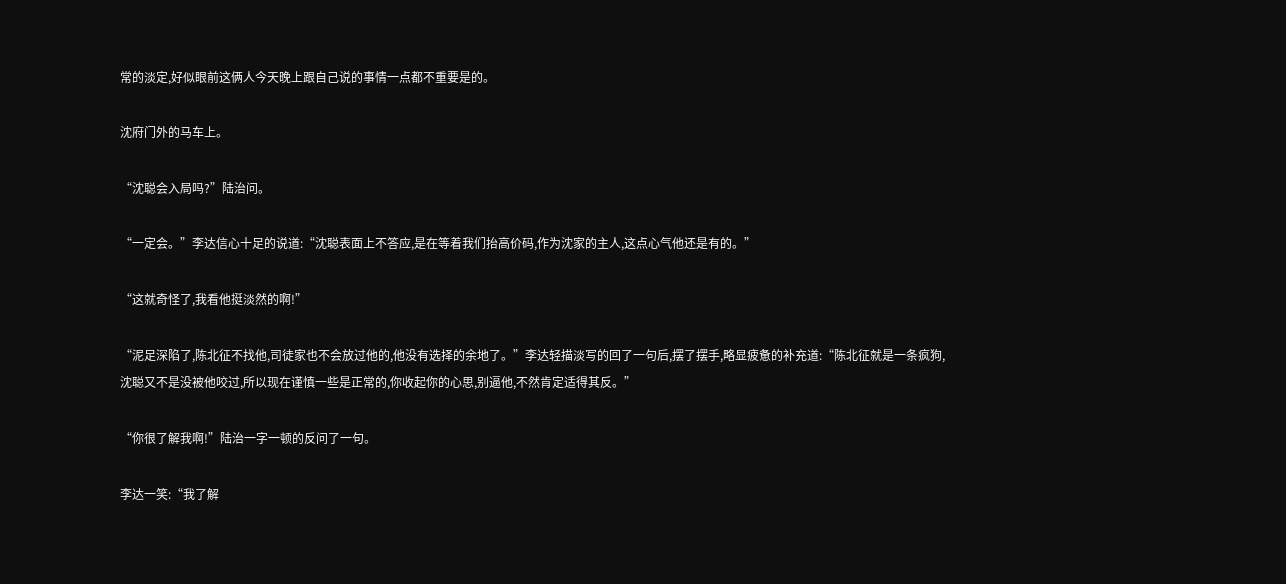常的淡定,好似眼前这俩人今天晚上跟自己说的事情一点都不重要是的。

沈府门外的马车上。

“沈聪会入局吗?”陆治问。

“一定会。”李达信心十足的说道:“沈聪表面上不答应,是在等着我们抬高价码,作为沈家的主人,这点心气他还是有的。”

“这就奇怪了,我看他挺淡然的啊!”

“泥足深陷了,陈北征不找他,司徒家也不会放过他的,他没有选择的余地了。”李达轻描淡写的回了一句后,摆了摆手,略显疲惫的补充道:“陈北征就是一条疯狗,沈聪又不是没被他咬过,所以现在谨慎一些是正常的,你收起你的心思,别逼他,不然肯定适得其反。”

“你很了解我啊!”陆治一字一顿的反问了一句。

李达一笑:“我了解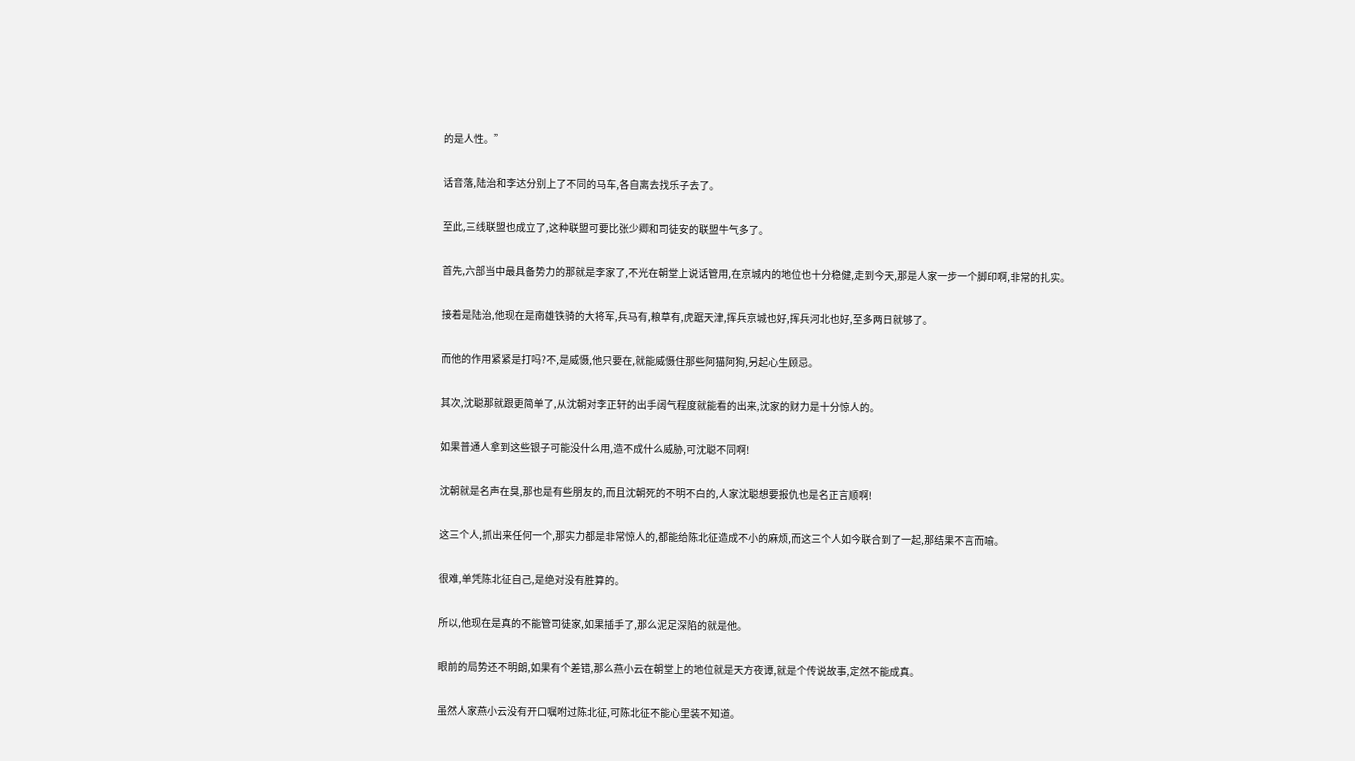的是人性。”

话音落,陆治和李达分别上了不同的马车,各自离去找乐子去了。

至此,三线联盟也成立了,这种联盟可要比张少卿和司徒安的联盟牛气多了。

首先,六部当中最具备势力的那就是李家了,不光在朝堂上说话管用,在京城内的地位也十分稳健,走到今天,那是人家一步一个脚印啊,非常的扎实。

接着是陆治,他现在是南雄铁骑的大将军,兵马有,粮草有,虎踞天津,挥兵京城也好,挥兵河北也好,至多两日就够了。

而他的作用紧紧是打吗?不,是威慑,他只要在,就能威慑住那些阿猫阿狗,另起心生顾忌。

其次,沈聪那就跟更简单了,从沈朝对李正轩的出手阔气程度就能看的出来,沈家的财力是十分惊人的。

如果普通人拿到这些银子可能没什么用,造不成什么威胁,可沈聪不同啊!

沈朝就是名声在臭,那也是有些朋友的,而且沈朝死的不明不白的,人家沈聪想要报仇也是名正言顺啊!

这三个人,抓出来任何一个,那实力都是非常惊人的,都能给陈北征造成不小的麻烦,而这三个人如今联合到了一起,那结果不言而喻。

很难,单凭陈北征自己,是绝对没有胜算的。

所以,他现在是真的不能管司徒家,如果插手了,那么泥足深陷的就是他。

眼前的局势还不明朗,如果有个差错,那么燕小云在朝堂上的地位就是天方夜谭,就是个传说故事,定然不能成真。

虽然人家燕小云没有开口嘱咐过陈北征,可陈北征不能心里装不知道。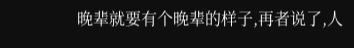晚辈就要有个晚辈的样子,再者说了,人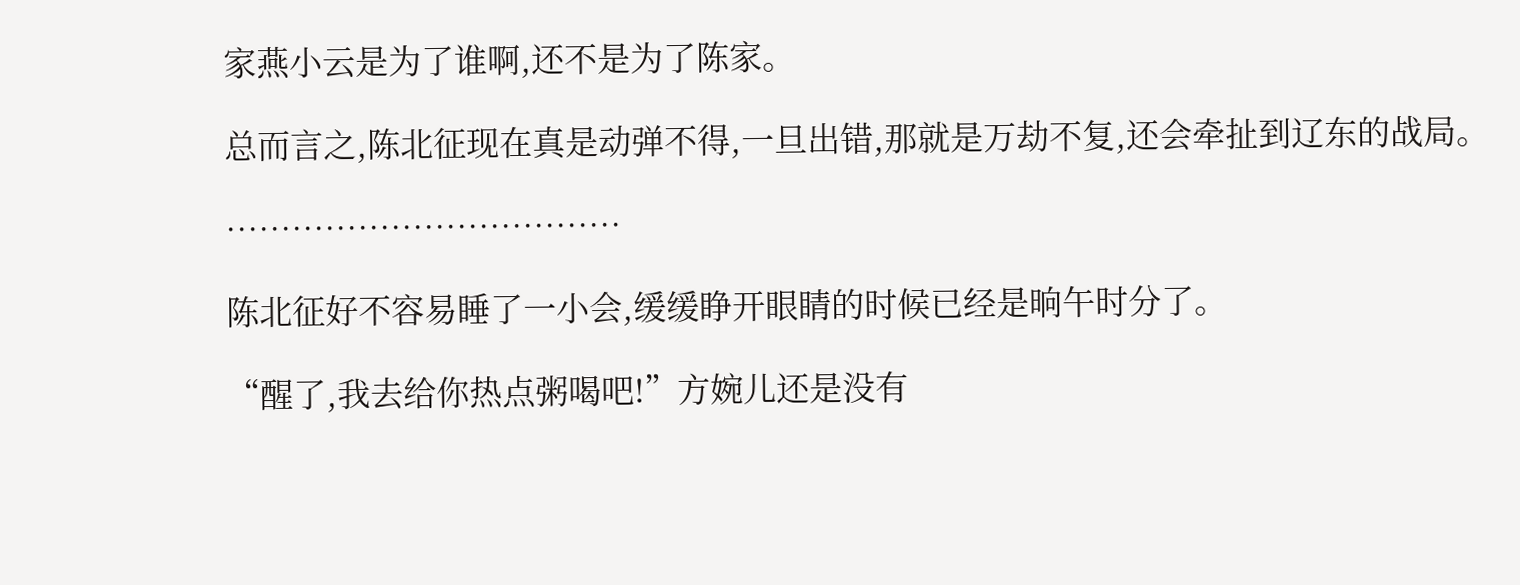家燕小云是为了谁啊,还不是为了陈家。

总而言之,陈北征现在真是动弹不得,一旦出错,那就是万劫不复,还会牵扯到辽东的战局。

………………………………

陈北征好不容易睡了一小会,缓缓睁开眼睛的时候已经是晌午时分了。

“醒了,我去给你热点粥喝吧!”方婉儿还是没有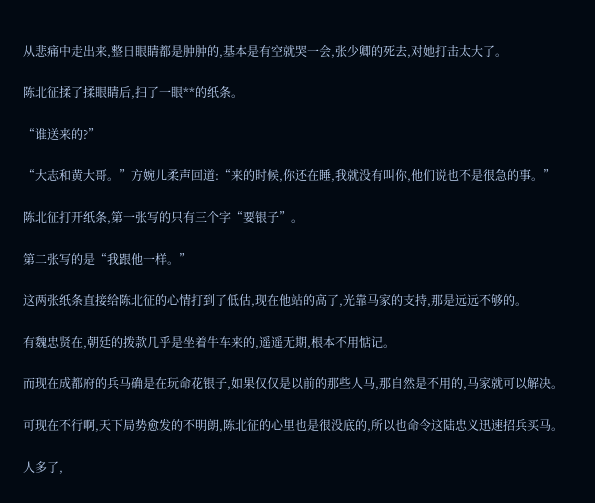从悲痛中走出来,整日眼睛都是肿肿的,基本是有空就哭一会,张少卿的死去,对她打击太大了。

陈北征揉了揉眼睛后,扫了一眼**的纸条。

“谁送来的?”

“大志和黄大哥。”方婉儿柔声回道:“来的时候,你还在睡,我就没有叫你,他们说也不是很急的事。”

陈北征打开纸条,第一张写的只有三个字“要银子”。

第二张写的是“我跟他一样。”

这两张纸条直接给陈北征的心情打到了低估,现在他站的高了,光靠马家的支持,那是远远不够的。

有魏忠贤在,朝廷的拨款几乎是坐着牛车来的,遥遥无期,根本不用惦记。

而现在成都府的兵马确是在玩命花银子,如果仅仅是以前的那些人马,那自然是不用的,马家就可以解决。

可现在不行啊,天下局势愈发的不明朗,陈北征的心里也是很没底的,所以也命令这陆忠义迅速招兵买马。

人多了,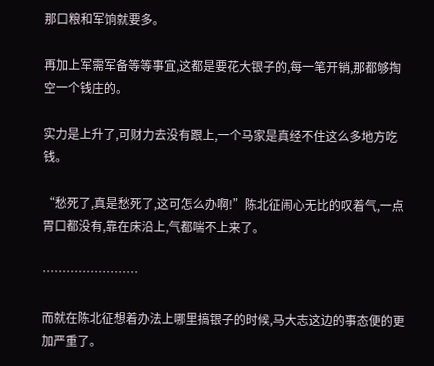那口粮和军饷就要多。

再加上军需军备等等事宜,这都是要花大银子的,每一笔开销,那都够掏空一个钱庄的。

实力是上升了,可财力去没有跟上,一个马家是真经不住这么多地方吃钱。

“愁死了,真是愁死了,这可怎么办啊!”陈北征闹心无比的叹着气,一点胃口都没有,靠在床沿上,气都喘不上来了。

……………………

而就在陈北征想着办法上哪里搞银子的时候,马大志这边的事态便的更加严重了。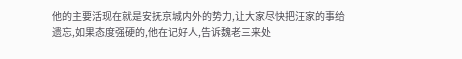他的主要活现在就是安抚京城内外的势力,让大家尽快把汪家的事给遗忘,如果态度强硬的,他在记好人,告诉魏老三来处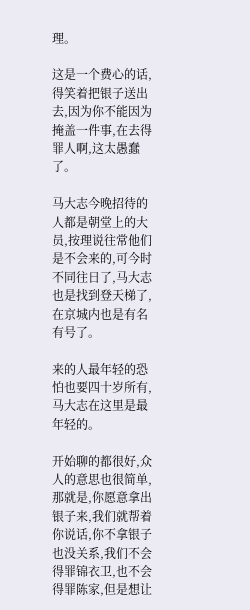理。

这是一个费心的话,得笑着把银子送出去,因为你不能因为掩盖一件事,在去得罪人啊,这太愚蠢了。

马大志今晚招待的人都是朝堂上的大员,按理说往常他们是不会来的,可今时不同往日了,马大志也是找到登天梯了,在京城内也是有名有号了。

来的人最年轻的恐怕也要四十岁所有,马大志在这里是最年轻的。

开始聊的都很好,众人的意思也很简单,那就是,你愿意拿出银子来,我们就帮着你说话,你不拿银子也没关系,我们不会得罪锦衣卫,也不会得罪陈家,但是想让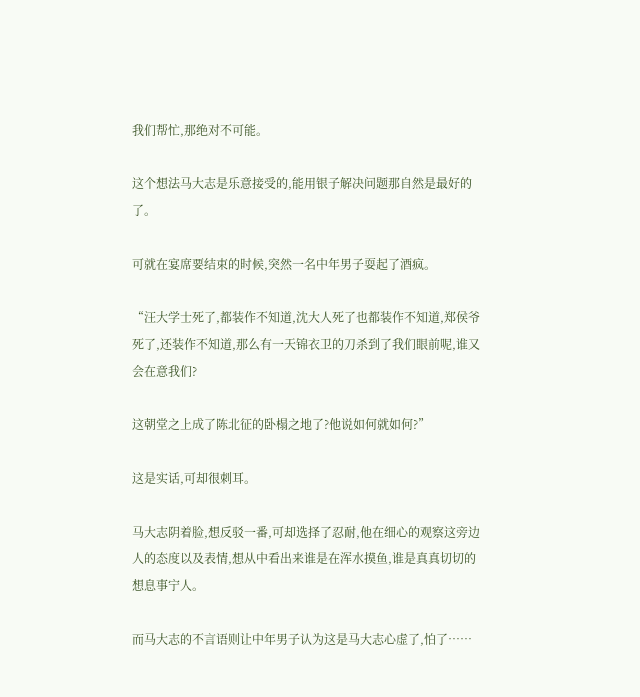我们帮忙,那绝对不可能。

这个想法马大志是乐意接受的,能用银子解决问题那自然是最好的了。

可就在宴席要结束的时候,突然一名中年男子耍起了酒疯。

“汪大学士死了,都装作不知道,沈大人死了也都装作不知道,郑侯爷死了,还装作不知道,那么有一天锦衣卫的刀杀到了我们眼前呢,谁又会在意我们?

这朝堂之上成了陈北征的卧榻之地了?他说如何就如何?”

这是实话,可却很刺耳。

马大志阴着脸,想反驳一番,可却选择了忍耐,他在细心的观察这旁边人的态度以及表情,想从中看出来谁是在浑水摸鱼,谁是真真切切的想息事宁人。

而马大志的不言语则让中年男子认为这是马大志心虚了,怕了……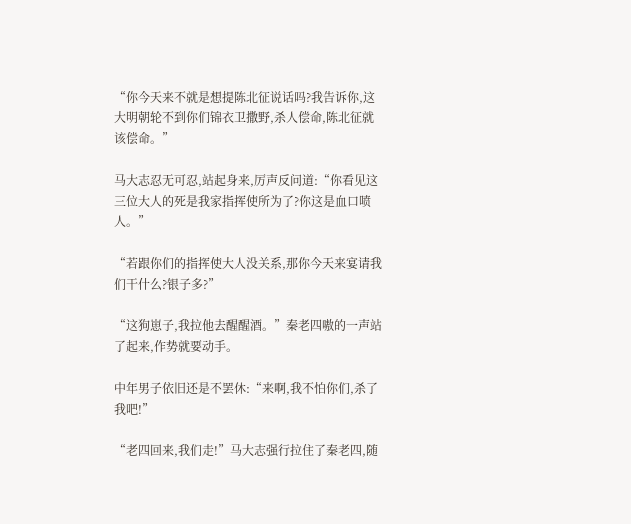“你今天来不就是想提陈北征说话吗?我告诉你,这大明朝轮不到你们锦衣卫撒野,杀人偿命,陈北征就该偿命。”

马大志忍无可忍,站起身来,厉声反问道:“你看见这三位大人的死是我家指挥使所为了?你这是血口喷人。”

“若跟你们的指挥使大人没关系,那你今天来宴请我们干什么?银子多?”

“这狗崽子,我拉他去醒醒酒。”秦老四嗷的一声站了起来,作势就要动手。

中年男子依旧还是不罢休:“来啊,我不怕你们,杀了我吧!”

“老四回来,我们走!”马大志强行拉住了秦老四,随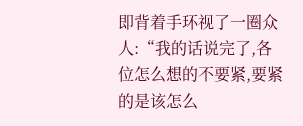即背着手环视了一圈众人:“我的话说完了,各位怎么想的不要紧,要紧的是该怎么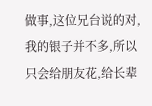做事,这位兄台说的对,我的银子并不多,所以只会给朋友花,给长辈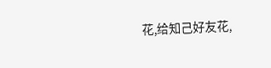花,给知己好友花,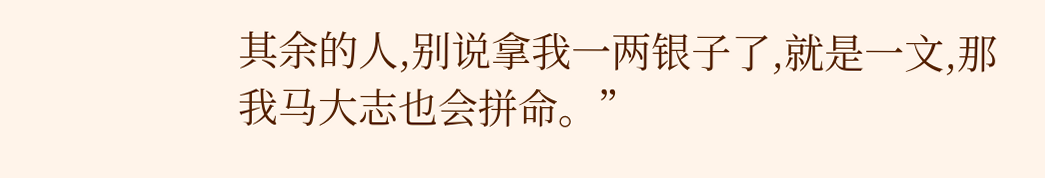其余的人,别说拿我一两银子了,就是一文,那我马大志也会拼命。”